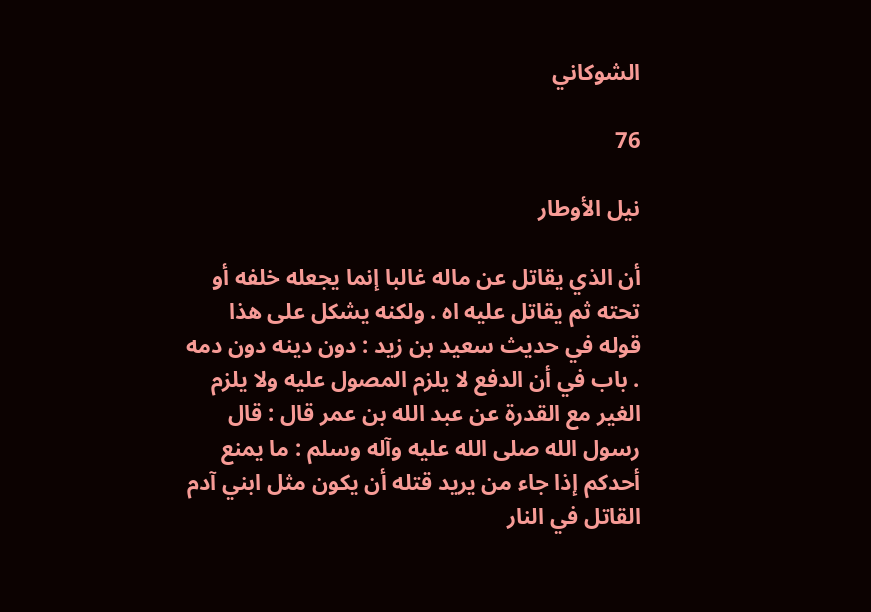الشوكاني

76

نيل الأوطار

أن الذي يقاتل عن ماله غالبا إنما يجعله خلفه أو تحته ثم يقاتل عليه اه . ولكنه يشكل على هذا قوله في حديث سعيد بن زيد : دون دينه دون دمه . باب في أن الدفع لا يلزم المصول عليه ولا يلزم الغير مع القدرة عن عبد الله بن عمر قال : قال رسول الله صلى الله عليه وآله وسلم : ما يمنع أحدكم إذا جاء من يريد قتله أن يكون مثل ابني آدم القاتل في النار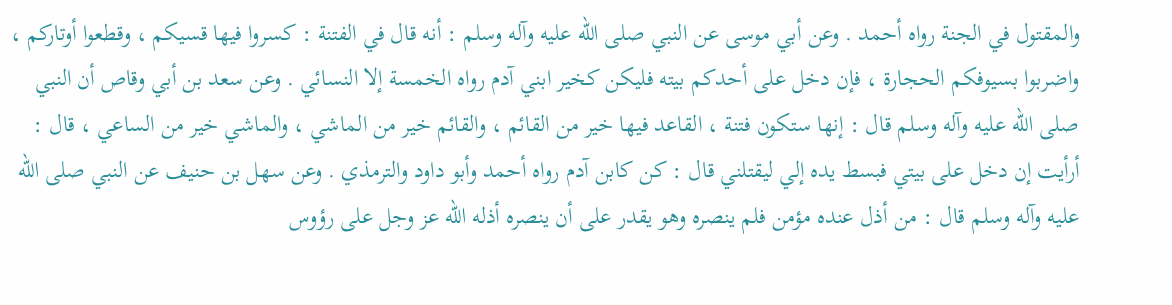والمقتول في الجنة رواه أحمد . وعن أبي موسى عن النبي صلى الله عليه وآله وسلم : أنه قال في الفتنة : كسروا فيها قسيكم ، وقطعوا أوتاركم ، واضربوا بسيوفكم الحجارة ، فإن دخل على أحدكم بيته فليكن كخير ابني آدم رواه الخمسة إلا النسائي . وعن سعد بن أبي وقاص أن النبي صلى الله عليه وآله وسلم قال : إنها ستكون فتنة ، القاعد فيها خير من القائم ، والقائم خير من الماشي ، والماشي خير من الساعي ، قال : أرأيت إن دخل على بيتي فبسط يده إلي ليقتلني قال : كن كابن آدم رواه أحمد وأبو داود والترمذي . وعن سهل بن حنيف عن النبي صلى الله عليه وآله وسلم قال : من أذل عنده مؤمن فلم ينصره وهو يقدر على أن ينصره أذله الله عز وجل على رؤوس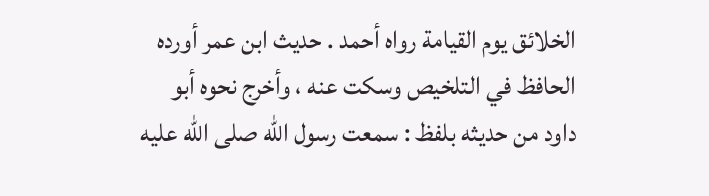الخلائق يوم القيامة رواه أحمد . حديث ابن عمر أورده الحافظ في التلخيص وسكت عنه ، وأخرج نحوه أبو داود من حديثه بلفظ : سمعت رسول الله صلى الله عليه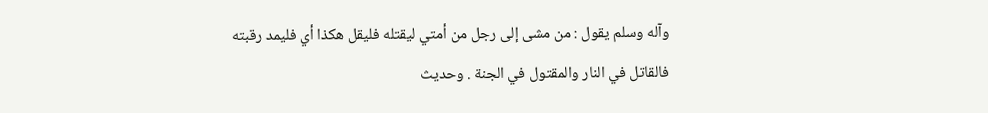وآله وسلم يقول : من مشى إلى رجل من أمتي ليقتله فليقل هكذا أي فليمد رقبته فالقاتل في النار والمقتول في الجنة . وحديث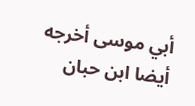أبي موسى أخرجه أيضا ابن حبان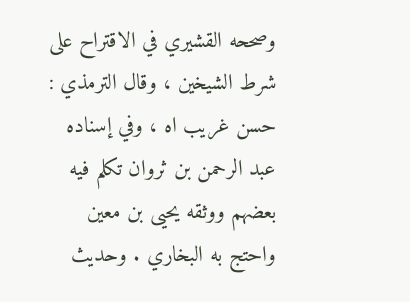وصححه القشيري في الاقتراح على شرط الشيخين ، وقال الترمذي : حسن غريب اه ، وفي إسناده عبد الرحمن بن ثروان تكلم فيه بعضهم ووثقه يحيى بن معين واحتج به البخاري . وحديث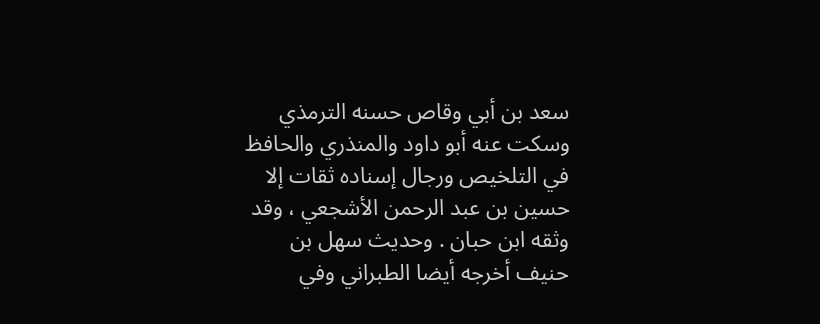سعد بن أبي وقاص حسنه الترمذي وسكت عنه أبو داود والمنذري والحافظ في التلخيص ورجال إسناده ثقات إلا حسين بن عبد الرحمن الأشجعي ، وقد وثقه ابن حبان . وحديث سهل بن حنيف أخرجه أيضا الطبراني وفي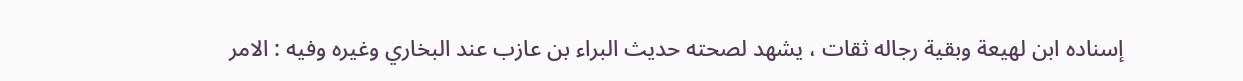إسناده ابن لهيعة وبقية رجاله ثقات ، يشهد لصحته حديث البراء بن عازب عند البخاري وغيره وفيه : الامر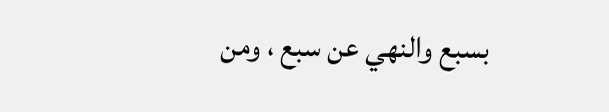بسبع والنهي عن سبع ، ومن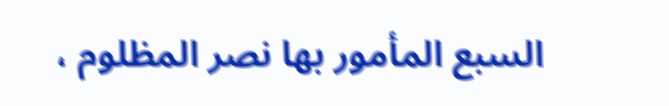السبع المأمور بها نصر المظلوم ،